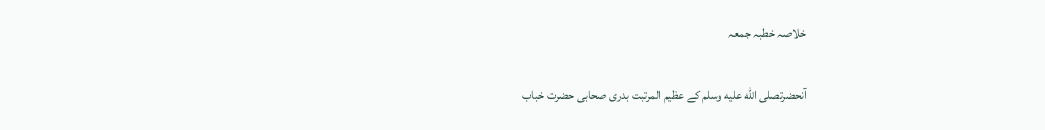خلاصہ خطبہ جمعہ

آنحضرتصلى الله عليه وسلم کے عظیم المرتبت بدری صحابی حضرت خباب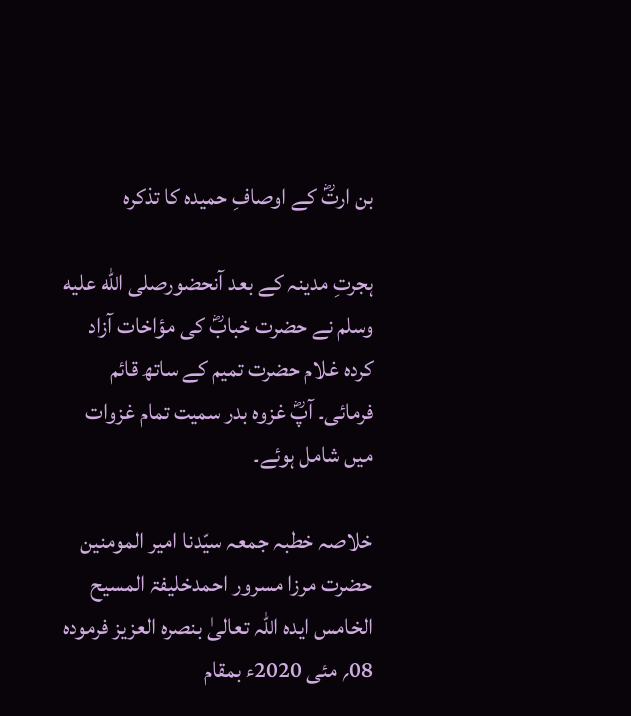بن ارتؓ کے اوصافِ حمیدہ کا تذکرہ

ہجرتِ مدینہ کے بعد آنحضورصلى الله عليه وسلم نے حضرت خبابؓ کی مؤاخات آزاد کردہ غلام حضرت تمیم کے ساتھ قائم فرمائی۔ آپؓ غزوہ بدر سمیت تمام غزوات میں شامل ہوئے۔

خلاصہ خطبہ جمعہ سیّدنا امیر المومنین حضرت مرزا مسرور احمدخلیفۃ المسیح الخامس ایدہ اللہ تعالیٰ بنصرہ العزیز فرمودہ 08؍ مئی 2020ء بمقام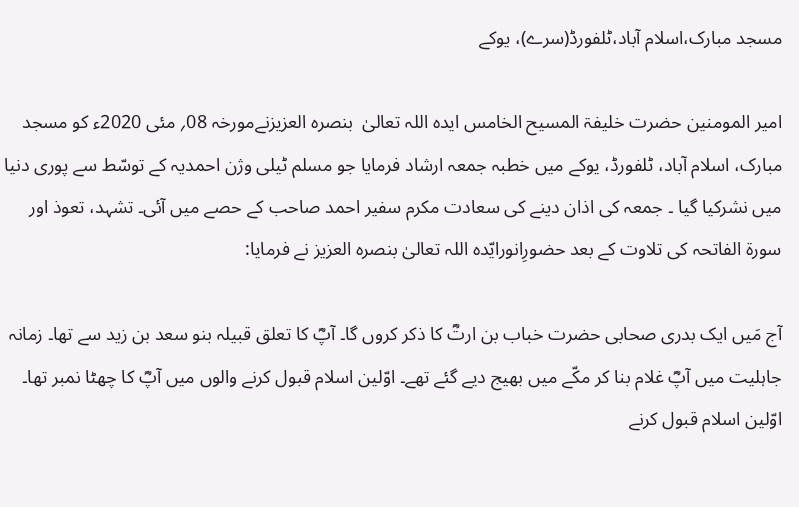مسجد مبارک،اسلام آباد،ٹلفورڈ(سرے)، یوکے

امیر المومنین حضرت خلیفۃ المسیح الخامس ایدہ اللہ تعالیٰ  بنصرہ العزیزنےمورخہ 08؍ مئی 2020ء کو مسجد مبارک، اسلام آباد، ٹلفورڈ، یوکے میں خطبہ جمعہ ارشاد فرمایا جو مسلم ٹیلی وژن احمدیہ کے توسّط سے پوری دنیا میں نشرکیا گیا ۔ جمعہ کی اذان دینے کی سعادت مکرم سفیر احمد صاحب کے حصے میں آئی۔ تشہد، تعوذ اور سورة الفاتحہ کی تلاوت کے بعد حضورِانورایّدہ اللہ تعالیٰ بنصرہ العزیز نے فرمایا:

آج مَیں ایک بدری صحابی حضرت خباب بن ارتؓ کا ذکر کروں گا۔ آپؓ کا تعلق قبیلہ بنو سعد بن زید سے تھا۔ زمانہ جاہلیت میں آپؓ غلام بنا کر مکّے میں بھیج دیے گئے تھے۔ اوّلین اسلام قبول کرنے والوں میں آپؓ کا چھٹا نمبر تھا۔ اوّلین اسلام قبول کرنے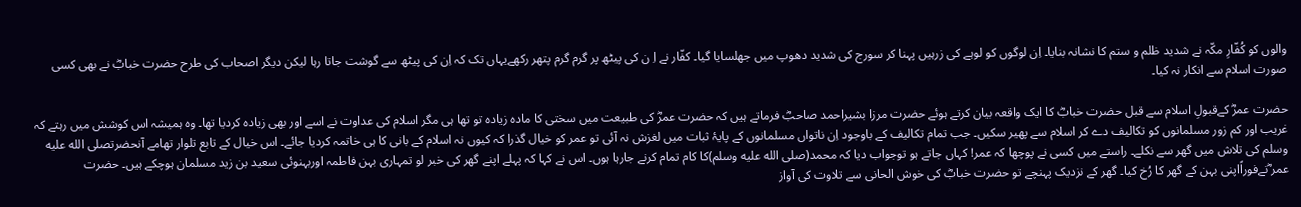والوں کو کُفّارِ مکّہ نے شدید ظلم و ستم کا نشانہ بنایا۔ اِن لوگوں کو لوہے کی زرہیں پہنا کر سورج کی شدید دھوپ میں جھلسایا گیا۔ کفّار نے اِ ن کی پیٹھ پر گرم گرم پتھر رکھےیہاں تک کہ اِن کی پیٹھ سے گوشت جاتا رہا لیکن دیگر اصحاب کی طرح حضرت خبابؓ نے بھی کسی صورت اسلام سے انکار نہ کیا۔

حضرت عمرؓ کےقبولِ اسلام سے قبل حضرت خبابؓ کا ایک واقعہ بیان کرتے ہوئے حضرت مرزا بشیراحمد صاحبؓ فرماتے ہیں کہ حضرت عمرؓ کی طبیعت میں سختی کا مادہ زیادہ تو تھا ہی مگر اسلام کی عداوت نے اسے اور بھی زیادہ کردیا تھا۔ وہ ہمیشہ اس کوشش میں رہتے کہ غریب اور کم زور مسلمانوں کو تکالیف دے کر اسلام سے پھیر سکیں۔ جب تمام تکالیف کے باوجود اِن ناتواں مسلمانوں کے پایۂ ثبات میں لغزش نہ آئی تو عمر کو خیال گذرا کہ کیوں نہ اسلام کے بانی کا ہی خاتمہ کردیا جائے۔ اس خیال کے تابع تلوار تھامے آنحضرتصلى الله عليه وسلم کی تلاش میں گھر سے نکلے۔ راستے میں کسی نے پوچھا کہ عمر! کہاں جاتے ہو توجواب دیا کہ محمد(صلى الله عليه وسلم)کا کام تمام کرنے جارہا ہوں۔ اس نے کہا کہ پہلے اپنے گھر کی خبر لو تمہاری بہن فاطمہ اوربہنوئی سعید بن زید مسلمان ہوچکے ہیں۔ حضرت عمر ؓنےفوراًاپنی بہن کے گھر کا رُخ کیا۔ گھر کے نزدیک پہنچے تو حضرت خبابؓ کی خوش الحانی سے تلاوت کی آواز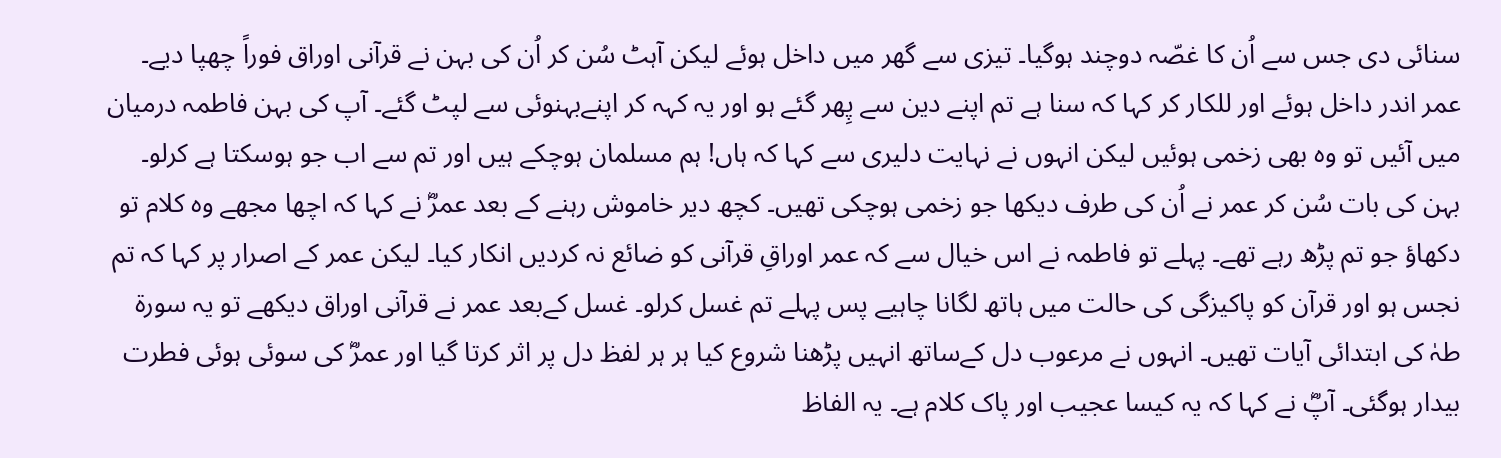سنائی دی جس سے اُن کا غصّہ دوچند ہوگیا۔ تیزی سے گھر میں داخل ہوئے لیکن آہٹ سُن کر اُن کی بہن نے قرآنی اوراق فوراً چھپا دیے۔ عمر اندر داخل ہوئے اور للکار کر کہا کہ سنا ہے تم اپنے دین سے پِھر گئے ہو اور یہ کہہ کر اپنےبہنوئی سے لپٹ گئے۔ آپ کی بہن فاطمہ درمیان میں آئیں تو وہ بھی زخمی ہوئیں لیکن انہوں نے نہایت دلیری سے کہا کہ ہاں! ہم مسلمان ہوچکے ہیں اور تم سے اب جو ہوسکتا ہے کرلو۔ بہن کی بات سُن کر عمر نے اُن کی طرف دیکھا جو زخمی ہوچکی تھیں۔ کچھ دیر خاموش رہنے کے بعد عمرؓ نے کہا کہ اچھا مجھے وہ کلام تو دکھاؤ جو تم پڑھ رہے تھے۔ پہلے تو فاطمہ نے اس خیال سے کہ عمر اوراقِ قرآنی کو ضائع نہ کردیں انکار کیا۔ لیکن عمر کے اصرار پر کہا کہ تم نجس ہو اور قرآن کو پاکیزگی کی حالت میں ہاتھ لگانا چاہیے پس پہلے تم غسل کرلو۔ غسل کےبعد عمر نے قرآنی اوراق دیکھے تو یہ سورة طہٰ کی ابتدائی آیات تھیں۔ انہوں نے مرعوب دل کےساتھ انہیں پڑھنا شروع کیا ہر ہر لفظ دل پر اثر کرتا گیا اور عمرؓ کی سوئی ہوئی فطرت بیدار ہوگئی۔ آپؓ نے کہا کہ یہ کیسا عجیب اور پاک کلام ہے۔ یہ الفاظ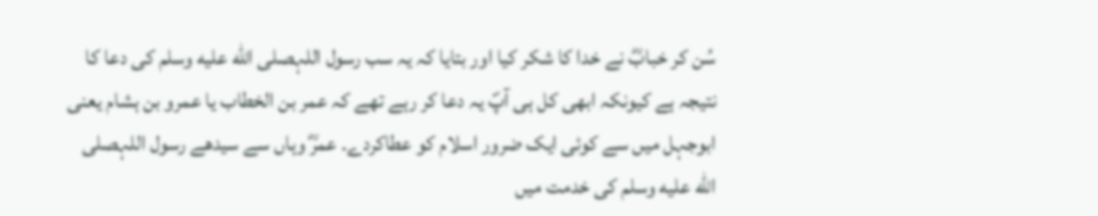سُن کر خبابؓ نے خدا کا شکر کیا اور بتایا کہ یہ سب رسول اللہصلى الله عليه وسلم کی دعا کا نتیجہ ہے کیونکہ ابھی کل ہی آپؐ یہ دعا کر رہے تھے کہ عمر بن الخطاب یا عمرو بن ہشام یعنی ابوجہل میں سے کوئی ایک ضرور اسلام کو عطاکردے۔ عمرؓ وہاں سے سیدھے رسول اللہصلى الله عليه وسلم کی خدمت میں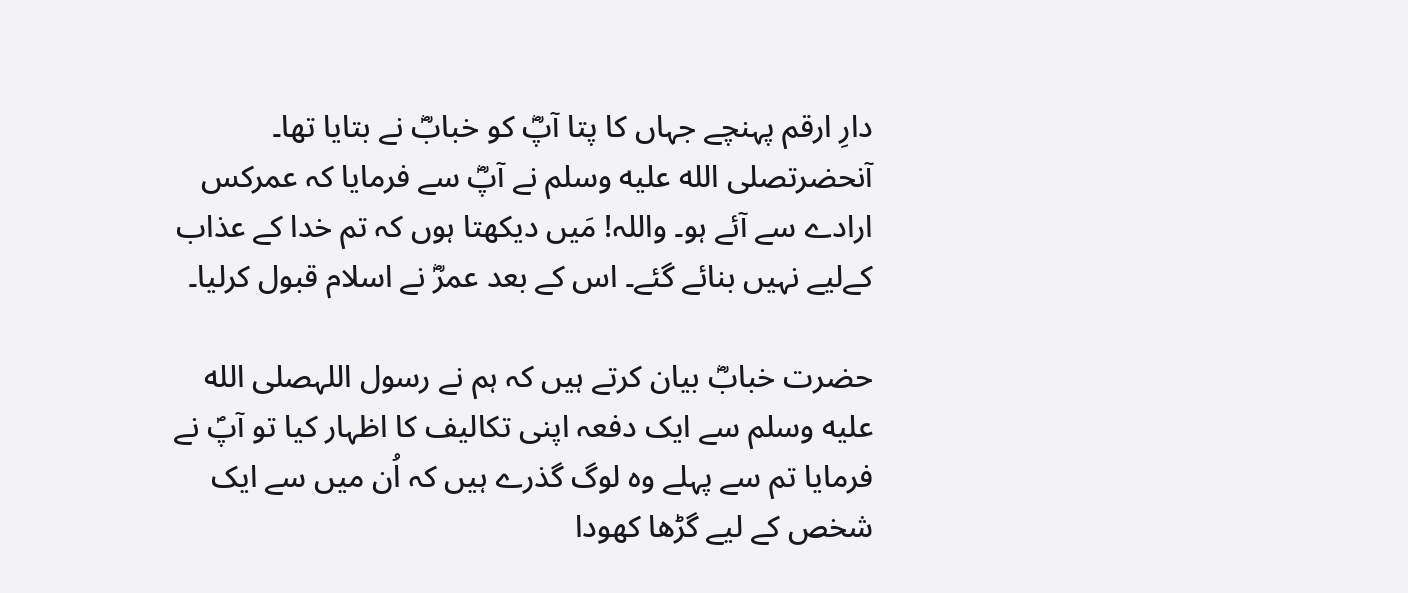دارِ ارقم پہنچے جہاں کا پتا آپؓ کو خبابؓ نے بتایا تھا۔ آنحضرتصلى الله عليه وسلم نے آپؓ سے فرمایا کہ عمرکس ارادے سے آئے ہو۔ واللہ! مَیں دیکھتا ہوں کہ تم خدا کے عذاب کےلیے نہیں بنائے گئے۔ اس کے بعد عمرؓ نے اسلام قبول کرلیا۔

حضرت خبابؓ بیان کرتے ہیں کہ ہم نے رسول اللہصلى الله عليه وسلم سے ایک دفعہ اپنی تکالیف کا اظہار کیا تو آپؐ نے فرمایا تم سے پہلے وہ لوگ گذرے ہیں کہ اُن میں سے ایک شخص کے لیے گڑھا کھودا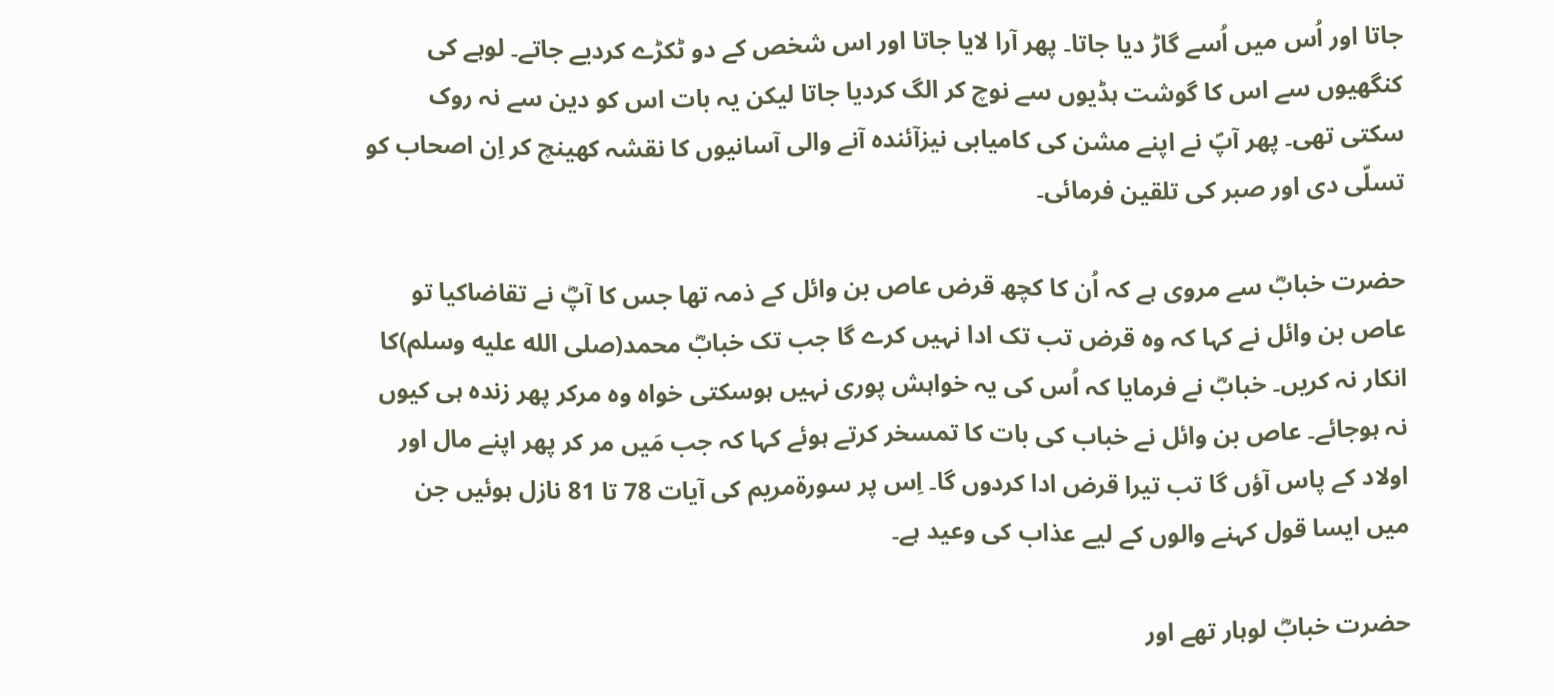جاتا اور اُس میں اُسے گاڑ دیا جاتا۔ پھر آرا لایا جاتا اور اس شخص کے دو ٹکڑے کردیے جاتے۔ لوہے کی کنگھیوں سے اس کا گوشت ہڈیوں سے نوچ کر الگ کردیا جاتا لیکن یہ بات اس کو دین سے نہ روک سکتی تھی۔ پھر آپؐ نے اپنے مشن کی کامیابی نیزآئندہ آنے والی آسانیوں کا نقشہ کھینچ کر اِن اصحاب کو تسلّی دی اور صبر کی تلقین فرمائی۔

حضرت خبابؓ سے مروی ہے کہ اُن کا کچھ قرض عاص بن وائل کے ذمہ تھا جس کا آپؓ نے تقاضاکیا تو عاص بن وائل نے کہا کہ وہ قرض تب تک ادا نہیں کرے گا جب تک خبابؓ محمد(صلى الله عليه وسلم)کا انکار نہ کریں۔ خبابؓ نے فرمایا کہ اُس کی یہ خواہش پوری نہیں ہوسکتی خواہ وہ مرکر پھر زندہ ہی کیوں نہ ہوجائے۔ عاص بن وائل نے خباب کی بات کا تمسخر کرتے ہوئے کہا کہ جب مَیں مر کر پھر اپنے مال اور اولاد کے پاس آؤں گا تب تیرا قرض ادا کردوں گا۔ اِس پر سورةمریم کی آیات 78 تا 81 نازل ہوئیں جن میں ایسا قول کہنے والوں کے لیے عذاب کی وعید ہے۔

حضرت خبابؓ لوہار تھے اور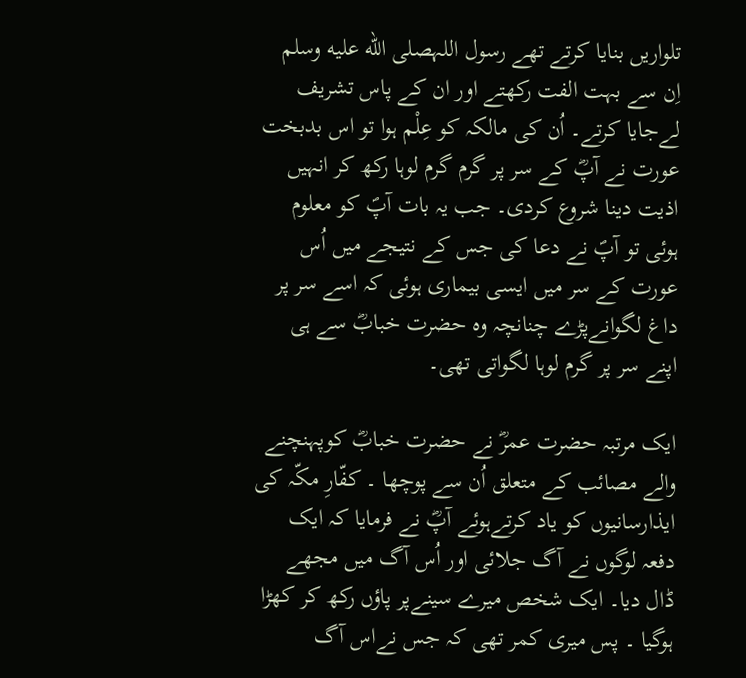تلواریں بنایا کرتے تھے رسول اللہصلى الله عليه وسلم اِن سے بہت الفت رکھتے اور ان کے پاس تشریف لےجایا کرتے۔ اُن کی مالکہ کو عِلْم ہوا تو اس بدبخت عورت نے آپؓ کے سر پر گرم گرم لوہا رکھ کر انہیں اذیت دینا شروع کردی۔ جب یہ بات آپؐ کو معلوم ہوئی تو آپؐ نے دعا کی جس کے نتیجے میں اُس عورت کے سر میں ایسی بیماری ہوئی کہ اسے سر پر داغ لگوانےپڑے چنانچہ وہ حضرت خبابؓ سے ہی اپنے سر پر گرم لوہا لگواتی تھی۔

ایک مرتبہ حضرت عمرؓ نے حضرت خبابؓ کوپہنچنے والے مصائب کے متعلق اُن سے پوچھا ۔ کفّارِ مکّہ کی ایذارسانیوں کو یاد کرتےہوئے آپؓ نے فرمایا کہ ایک دفعہ لوگوں نے آگ جلائی اور اُس آگ میں مجھے ڈال دیا۔ ایک شخص میرے سینےپر پاؤں رکھ کر کھڑا ہوگیا ۔ پس میری کمر تھی کہ جس نےاس آگ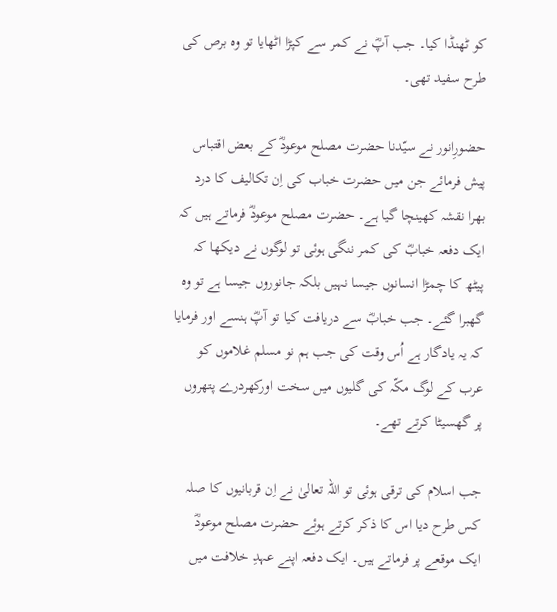کو ٹھنڈا کیا۔ جب آپؓ نے کمر سے کپڑا اٹھایا تو وہ برص کی طرح سفید تھی۔

حضورِانور نے سیّدنا حضرت مصلح موعودؓ کے بعض اقتباس پیش فرمائے جن میں حضرت خباب کی اِن تکالیف کا درد بھرا نقشہ کھینچا گیا ہے۔ حضرت مصلح موعودؓ فرماتے ہیں کہ ایک دفعہ خبابؓ کی کمر ننگی ہوئی تو لوگوں نے دیکھا کہ پیٹھ کا چمڑا انسانوں جیسا نہیں بلکہ جانوروں جیسا ہے تو وہ گھبرا گئے۔ جب خبابؓ سے دریافت کیا تو آپؓ ہنسے اور فرمایا کہ یہ یادگار ہے اُس وقت کی جب ہم نو مسلم غلاموں کو عرب کے لوگ مکّہ کی گلیوں میں سخت اورکھردرے پتھروں پر گھسیٹا کرتے تھے۔

جب اسلام کی ترقی ہوئی تو اللہ تعالیٰ نے اِن قربانیوں کا صلہ کس طرح دیا اس کا ذکر کرتے ہوئے حضرت مصلح موعودؓ ایک موقعے پر فرماتے ہیں۔ ایک دفعہ اپنے عہدِ خلافت میں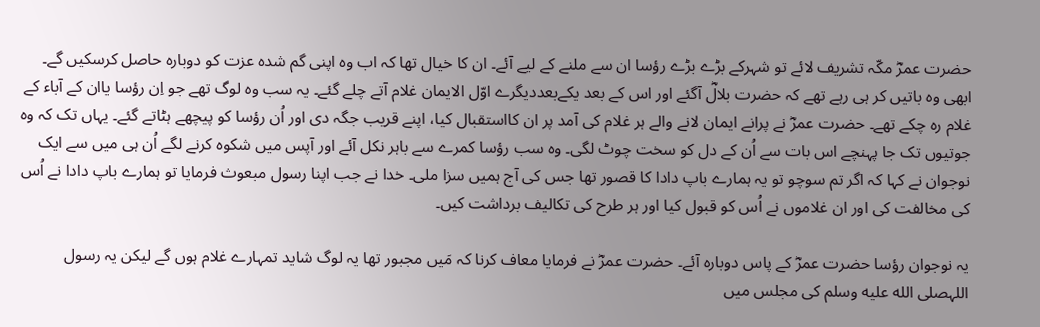حضرت عمرؓ مکّہ تشریف لائے تو شہرکے بڑے بڑے رؤسا ان سے ملنے کے لیے آئے۔ ان کا خیال تھا کہ اب وہ اپنی گم شدہ عزت کو دوبارہ حاصل کرسکیں گے۔ ابھی وہ باتیں کر ہی رہے تھے کہ حضرت بلالؓ آگئے اور اس کے بعد یکےبعددیگرے اوّل الایمان غلام آتے چلے گئے۔ یہ سب وہ لوگ تھے جو اِن رؤسا یاان کے آباء کے غلام رہ چکے تھے۔ حضرت عمرؓ نے پرانے ایمان لانے والے ہر غلام کی آمد پر ان کااستقبال کیا، اپنے قریب جگہ دی اور اُن رؤسا کو پیچھے ہٹاتے گئے۔ یہاں تک کہ وہ جوتیوں تک جا پہنچے اس بات سے اُن کے دل کو سخت چوٹ لگی۔ وہ سب رؤسا کمرے سے باہر نکل آئے اور آپس میں شکوہ کرنے لگے اُن ہی میں سے ایک نوجوان نے کہا کہ اگر تم سوچو تو یہ ہمارے باپ دادا کا قصور تھا جس کی آج ہمیں سزا ملی۔ خدا نے جب اپنا رسول مبعوث فرمایا تو ہمارے باپ دادا نے اُس کی مخالفت کی اور ان غلاموں نے اُس کو قبول کیا اور ہر طرح کی تکالیف برداشت کیں۔

یہ نوجوان رؤسا حضرت عمرؓ کے پاس دوبارہ آئے۔ حضرت عمرؓ نے فرمایا معاف کرنا کہ مَیں مجبور تھا یہ لوگ شاید تمہارے غلام ہوں گے لیکن یہ رسول اللہصلى الله عليه وسلم کی مجلس میں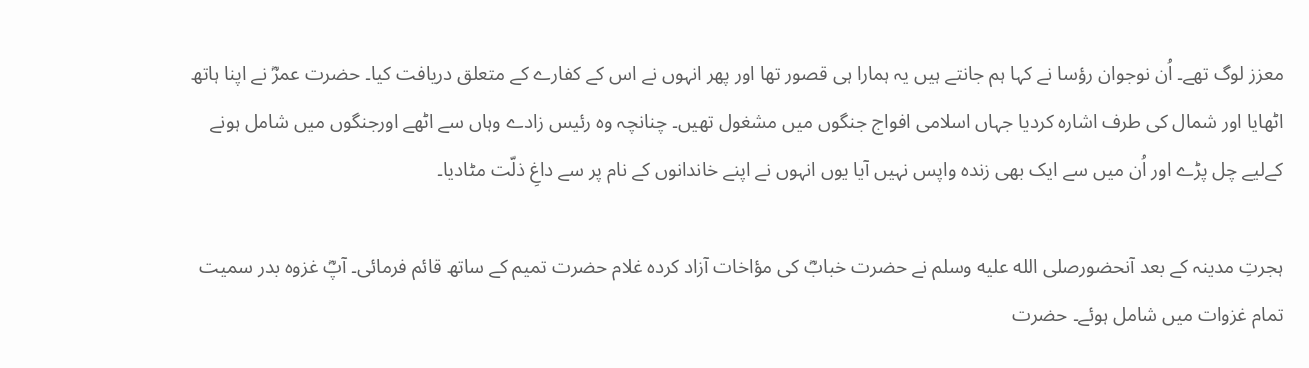معزز لوگ تھے۔ اُن نوجوان رؤسا نے کہا ہم جانتے ہیں یہ ہمارا ہی قصور تھا اور پھر انہوں نے اس کے کفارے کے متعلق دریافت کیا۔ حضرت عمرؓ نے اپنا ہاتھ اٹھایا اور شمال کی طرف اشارہ کردیا جہاں اسلامی افواج جنگوں میں مشغول تھیں۔ چنانچہ وہ رئیس زادے وہاں سے اٹھے اورجنگوں میں شامل ہونے کےلیے چل پڑے اور اُن میں سے ایک بھی زندہ واپس نہیں آیا یوں انہوں نے اپنے خاندانوں کے نام پر سے داغِ ذلّت مٹادیا۔

ہجرتِ مدینہ کے بعد آنحضورصلى الله عليه وسلم نے حضرت خبابؓ کی مؤاخات آزاد کردہ غلام حضرت تمیم کے ساتھ قائم فرمائی۔ آپؓ غزوہ بدر سمیت تمام غزوات میں شامل ہوئے۔ حضرت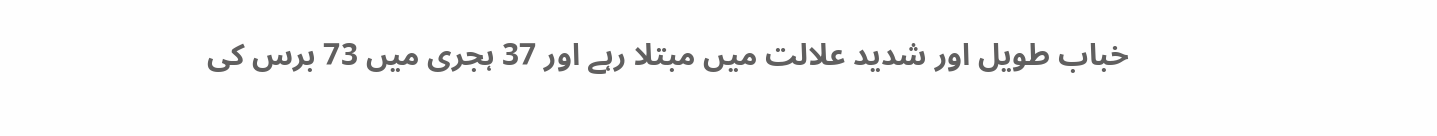خباب طویل اور شدید علالت میں مبتلا رہے اور 37 ہجری میں 73 برس کی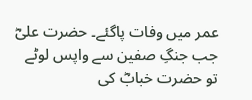عمر میں وفات پاگئے۔ حضرت علیؓ جب جنگِ صفین سے واپس لوٹے تو حضرت خبابؓ کی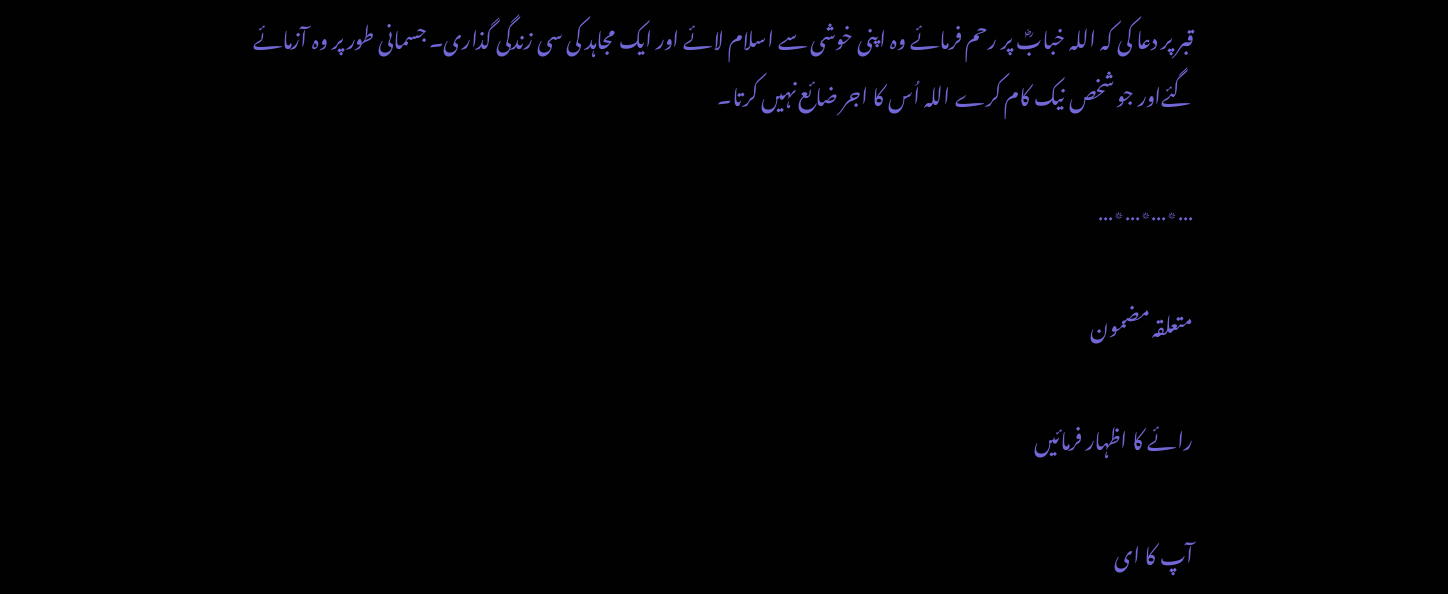قبر پر دعا کی کہ اللہ خبابؓ پر رحم فرمائے وہ اپنی خوشی سے اسلام لائے اور ایک مجاہد کی سی زندگی گذاری۔ جسمانی طور پر وہ آزمائے گئےاور جو شخص نیک کام کرے اللہ اُس کا اجر ضائع نہیں کرتا۔

…٭…٭…٭…

متعلقہ مضمون

رائے کا اظہار فرمائیں

آپ کا ای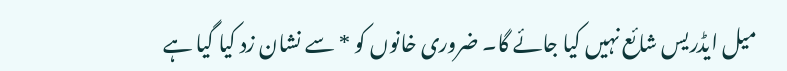میل ایڈریس شائع نہیں کیا جائے گا۔ ضروری خانوں کو * سے نشان زد کیا گیا ہے